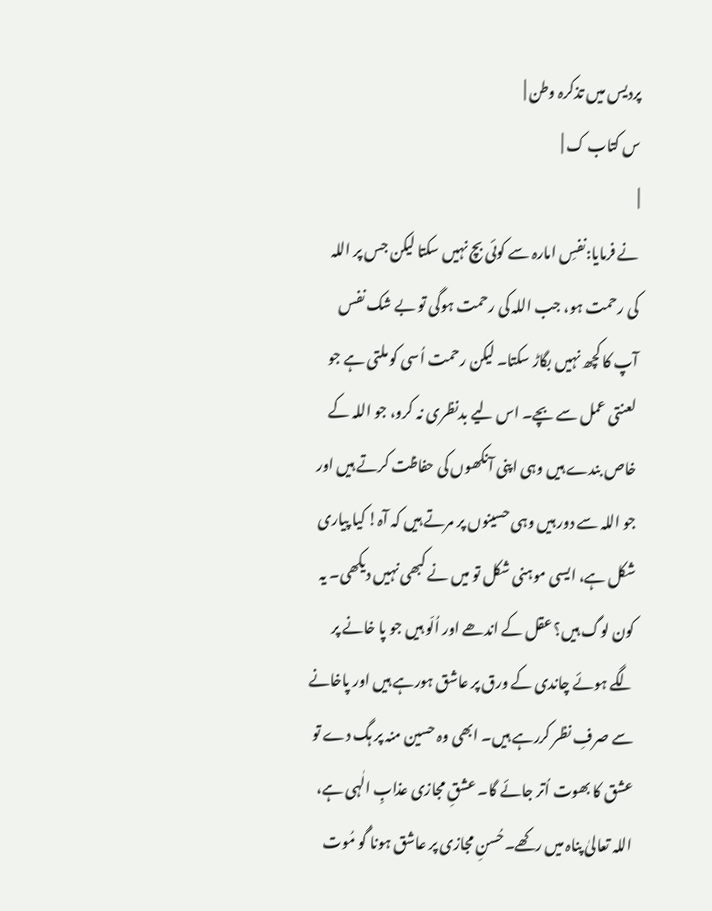پردیس میں تذکرہ وطن |
س کتاب ک |
|
نے فرمایا:نفسِ امارہ سے کوئی بچ نہیں سکتا لیکن جس پر اللہ کی رحمت ہو، جب اللہ کی رحمت ہوگی تو بے شک نفس آپ کا کچھ نہیں بگاڑ سکتا۔ لیکن رحمت اُسی کو ملتی ہے جو لعنتی عمل سے بچے۔ اس لیے بدنظری نہ کرو، جو اللہ کے خاص بندے ہیں وہی اپنی آنکھوں کی حفاظت کرتے ہیں اور جو اللہ سے دور ہیں وہی حسینوں پر مرتے ہیں کہ آہ! کیا پیاری شکل ہے، ایسی موہنی شکل تو میں نے کبھی نہیں دیکھی۔ یہ کون لوگ ہیں؟ عقل کے اندھے اور اُلّو ہیں جو پا خانے پر لگے ہوئے چاندی کے ورق پر عاشق ہورہے ہیں اور پاخانے سے صرفِ نظر کررہے ہیں۔ ابھی وہ حسین منہ پر ہگ دے تو عشق کا بھوت اُتر جائے گا۔ عشقِ مجازی عذابِ الٰہی ہے، اللہ تعالیٰ پناہ میں رکھے۔حُسنِ مجازی پر عاشق ہونا گُو مُوت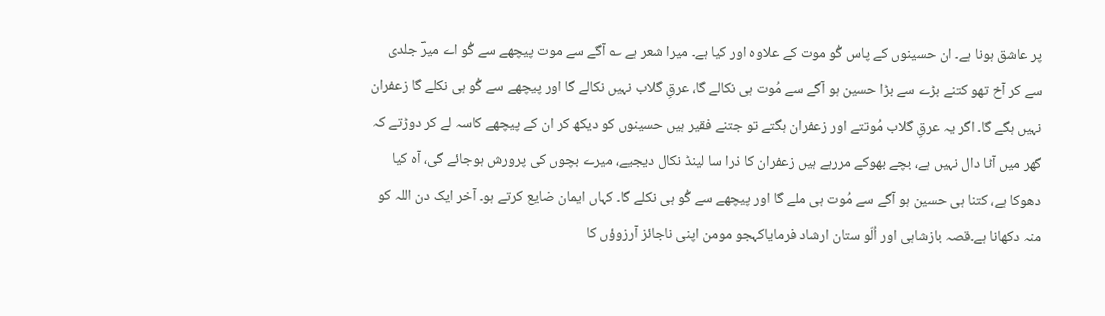پر عاشق ہونا ہے۔ ان حسینوں کے پاس گُو موت کے علاوہ اور کیا ہے۔ میرا شعر ہے ؎ آگے سے موت پیچھے سے گُو اے میرؔ جلدی سے کر آخ تھو کتنے بڑے سے بڑا حسین ہو آگے سے مُوت ہی نکالے گا، عرقِ گلاب نہیں نکالے گا اور پیچھے سے گُو ہی نکلے گا زعفران نہیں ہگے گا۔ اگر یہ عرقِ گلاب مُوتتے اور زعفران ہگتے تو جتنے فقیر ہیں حسینوں کو دیکھ کر ان کے پیچھے کاسہ لے کر دوڑتے کہ گھر میں آٹا دال نہیں ہے، بچے بھوکے مررہے ہیں زعفران کا ذرا سا لینڈ نکال دیجیے، میرے بچوں کی پرورش ہوجائے گی، آہ کیا دھوکا ہے، کتنا ہی حسین ہو آگے سے مُوت ہی ملے گا اور پیچھے سے گُو ہی نکلے گا۔ کہاں ایمان ضایع کرتے ہو۔ آخر ایک دن اللہ کو منہ دکھانا ہے۔قصہ بازشاہی اور اُلّو ستان ارشاد فرمایاکہجو مومن اپنی ناجائز آرزوؤں کا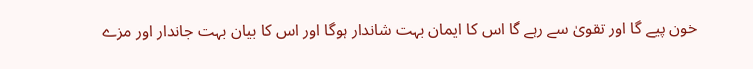خون پیے گا اور تقویٰ سے رہے گا اس کا ایمان بہت شاندار ہوگا اور اس کا بیان بہت جاندار اور مزے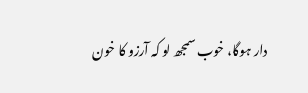دار ہوگا، خوب سمجھ لو کہ آرزو کا خون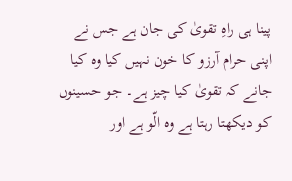پینا ہی راہِ تقویٰ کی جان ہے جس نے اپنی حرام آرزو کا خون نہیں کیا وہ کیا جانے کہ تقویٰ کیا چیز ہے۔ جو حسینوں کو دیکھتا رہتا ہے وہ الّو ہے اور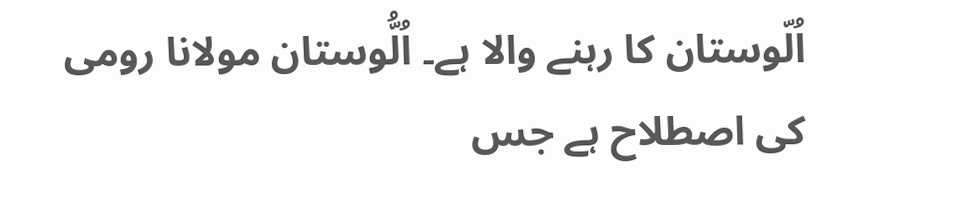اُلّوستان کا رہنے والا ہے۔ اُلُّوستان مولانا رومی کی اصطلاح ہے جس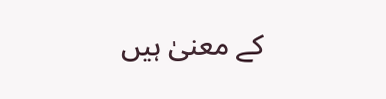کے معنیٰ ہیں